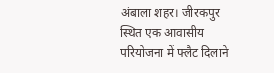अंबाला शहर। जीरकपुर स्थित एक आवासीय परियोजना में फ्लैट दिलाने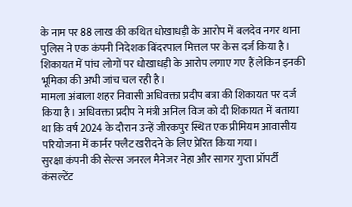के नाम पर 88 लाख की कथित धोखाधड़ी के आरोप में बलदेव नगर थाना पुलिस ने एक कंपनी निदेशक बिंदरपाल मित्तल पर केस दर्ज किया है। शिकायत में पांच लोगों पर धोखाधड़ी के आरोप लगाए गए हैं लेकिन इनकी भूमिका की अभी जांच चल रही है।
मामला अंबाला शहर निवासी अधिवक्ता प्रदीप बत्रा की शिकायत पर दर्ज किया है। अधिवक्ता प्रदीप ने मंत्री अनिल विज को दी शिकायत में बताया था कि वर्ष 2024 के दौरान उन्हें जीरकपुर स्थित एक प्रीमियम आवासीय परियोजना में कार्नर फ्लैट खरीदने के लिए प्रेरित किया गया।
सुरक्षा कंपनी की सेल्स जनरल मैनेजर नेहा और सागर गुप्ता प्रॉपर्टी कंसल्टेंट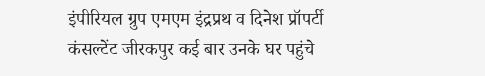इंपीरियल ग्रुप एमएम इंद्रप्रथ व दिनेश प्रॉपर्टी कंसल्टेंट जीरकपुर कई बार उनके घर पहुंचे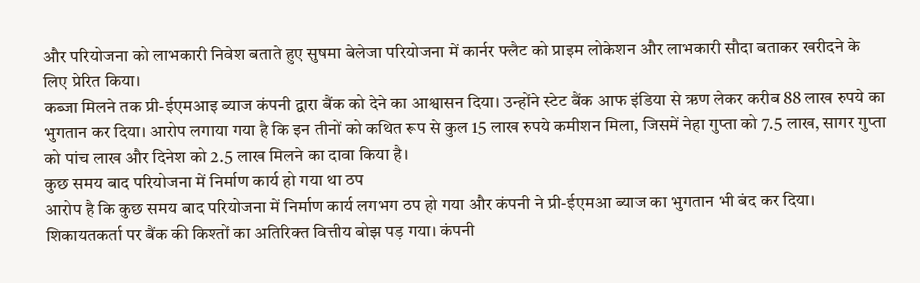और परियोजना को लाभकारी निवेश बताते हुए सुषमा बेलेजा परियोजना में कार्नर फ्लैट को प्राइम लोकेशन और लाभकारी सौदा बताकर खरीदने के लिए प्रेरित किया।
कब्जा मिलने तक प्री-ईएमआइ ब्याज कंपनी द्वारा बैंक को देने का आश्वासन दिया। उन्होंने स्टेट बैंक आफ इंडिया से ऋण लेकर करीब 88 लाख रुपये का भुगतान कर दिया। आरोप लगाया गया है कि इन तीनों को कथित रूप से कुल 15 लाख रुपये कमीशन मिला, जिसमें नेहा गुप्ता को 7.5 लाख, सागर गुप्ता को पांच लाख और दिनेश को 2.5 लाख मिलने का दावा किया है।
कुछ समय बाद परियोजना में निर्माण कार्य हो गया था ठप
आरोप है कि कुछ समय बाद परियोजना में निर्माण कार्य लगभग ठप हो गया और कंपनी ने प्री-ईएमआ ब्याज का भुगतान भी बंद कर दिया। शिकायतकर्ता पर बैंक की किश्तों का अतिरिक्त वित्तीय बोझ पड़ गया। कंपनी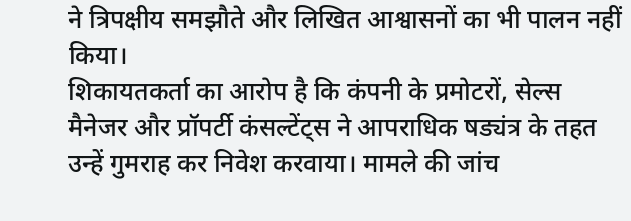ने त्रिपक्षीय समझौते और लिखित आश्वासनों का भी पालन नहीं किया।
शिकायतकर्ता का आरोप है कि कंपनी के प्रमोटरों, सेल्स मैनेजर और प्रॉपर्टी कंसल्टेंट्स ने आपराधिक षड्यंत्र के तहत उन्हें गुमराह कर निवेश करवाया। मामले की जांच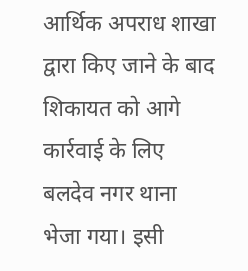आर्थिक अपराध शाखा द्वारा किए जाने के बाद शिकायत को आगे कार्रवाई के लिए बलदेव नगर थाना भेजा गया। इसी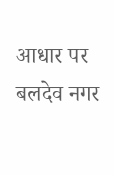आधार पर बलदेव नगर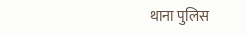थाना पुलिस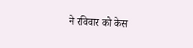ने रविवार को केस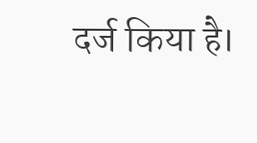दर्ज किया है।